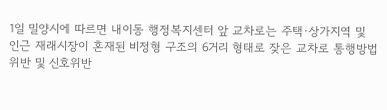1일 밀양시에 따르면 내이동 행정복지센터 앞 교차로는 주택·상가지역 및 인근 재래시장이 혼재된 비정형 구조의 6거리 형태로 잦은 교차로 통행방법 위반 및 신호위반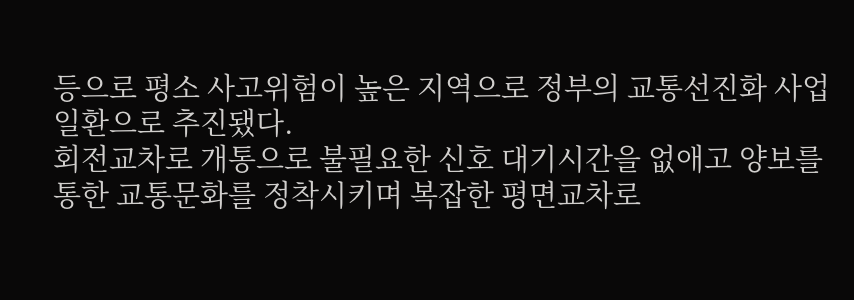등으로 평소 사고위험이 높은 지역으로 정부의 교통선진화 사업 일환으로 추진됐다.
회전교차로 개통으로 불필요한 신호 대기시간을 없애고 양보를 통한 교통문화를 정착시키며 복잡한 평면교차로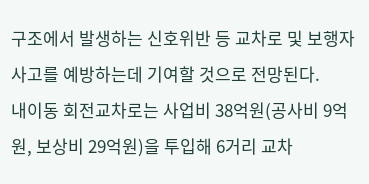구조에서 발생하는 신호위반 등 교차로 및 보행자 사고를 예방하는데 기여할 것으로 전망된다.
내이동 회전교차로는 사업비 38억원(공사비 9억원, 보상비 29억원)을 투입해 6거리 교차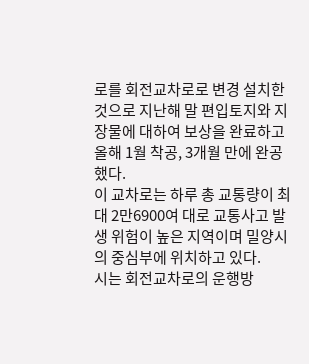로를 회전교차로로 변경 설치한 것으로 지난해 말 편입토지와 지장물에 대하여 보상을 완료하고 올해 1월 착공, 3개월 만에 완공했다.
이 교차로는 하루 총 교통량이 최대 2만6900여 대로 교통사고 발생 위험이 높은 지역이며 밀양시의 중심부에 위치하고 있다.
시는 회전교차로의 운행방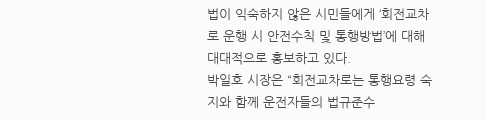법이 익숙하지 않은 시민들에게 ‘회전교차로 운행 시 안전수칙 및 통행방법’에 대해 대대적으로 홍보하고 있다.
박일호 시장은 “회전교차로는 통행요령 숙지와 함께 운전자들의 법규준수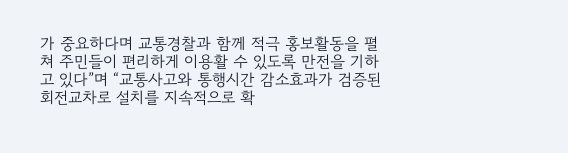가 중요하다며 교통경찰과 함께 적극 홍보활동을 펼쳐 주민들이 편리하게 이용활 수 있도록 만전을 기하고 있다”며 “교통사고와 통행시간 감소효과가 검증된 회전교차로 설치를 지속적으로 확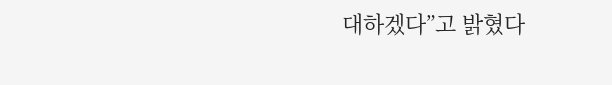대하겠다”고 밝혔다